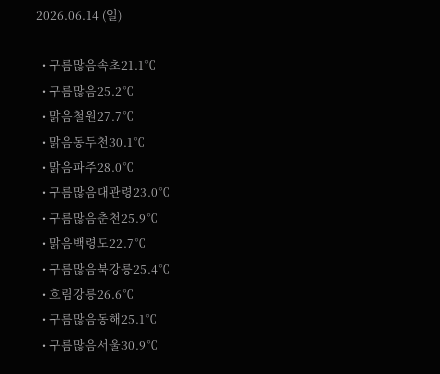2026.06.14 (일)

  • 구름많음속초21.1℃
  • 구름많음25.2℃
  • 맑음철원27.7℃
  • 맑음동두천30.1℃
  • 맑음파주28.0℃
  • 구름많음대관령23.0℃
  • 구름많음춘천25.9℃
  • 맑음백령도22.7℃
  • 구름많음북강릉25.4℃
  • 흐림강릉26.6℃
  • 구름많음동해25.1℃
  • 구름많음서울30.9℃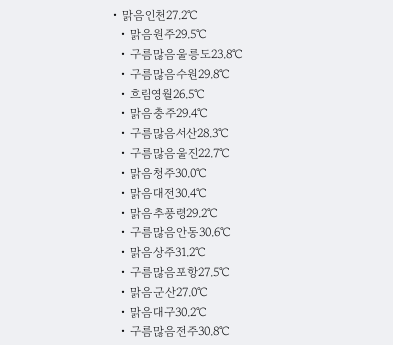• 맑음인천27.2℃
  • 맑음원주29.5℃
  • 구름많음울릉도23.8℃
  • 구름많음수원29.8℃
  • 흐림영월26.5℃
  • 맑음충주29.4℃
  • 구름많음서산28.3℃
  • 구름많음울진22.7℃
  • 맑음청주30.0℃
  • 맑음대전30.4℃
  • 맑음추풍령29.2℃
  • 구름많음안동30.6℃
  • 맑음상주31.2℃
  • 구름많음포항27.5℃
  • 맑음군산27.0℃
  • 맑음대구30.2℃
  • 구름많음전주30.8℃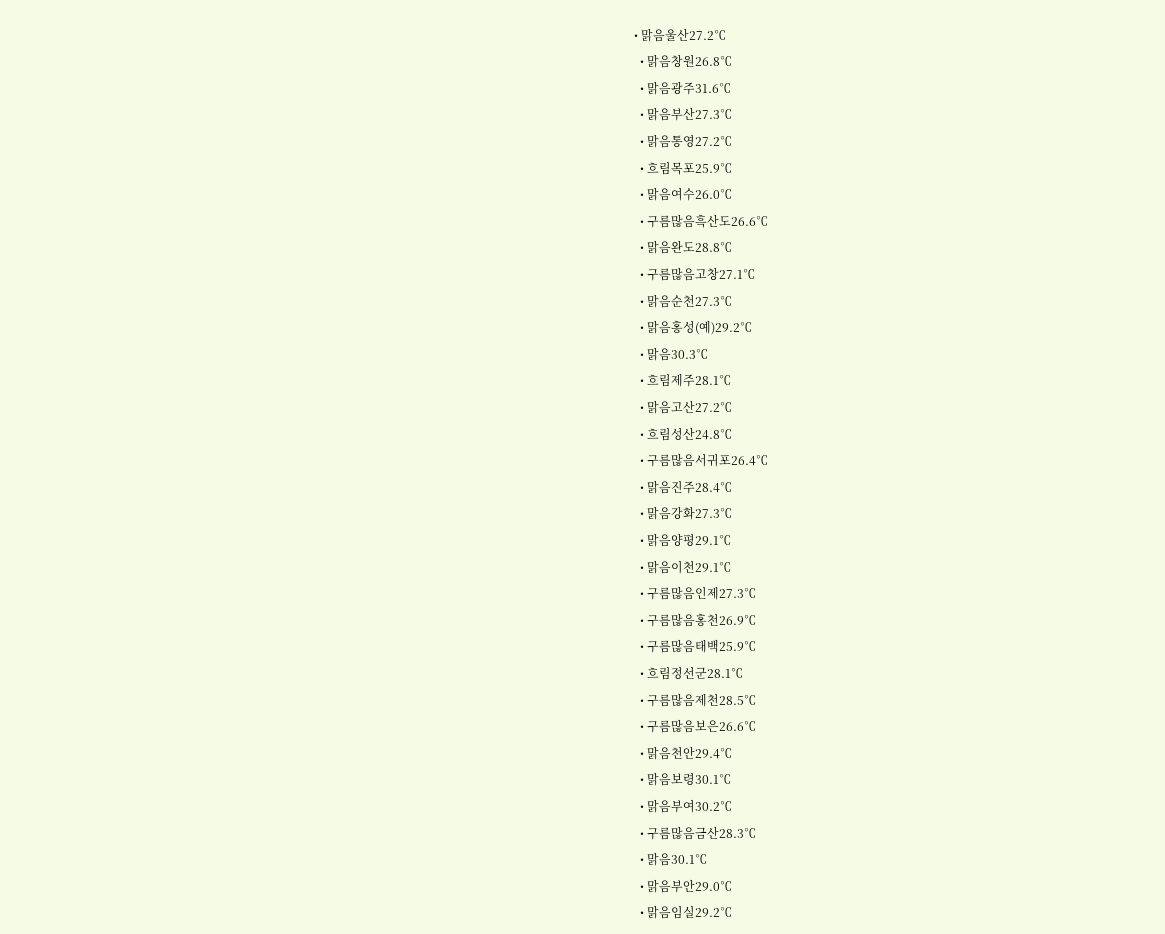• 맑음울산27.2℃
  • 맑음창원26.8℃
  • 맑음광주31.6℃
  • 맑음부산27.3℃
  • 맑음통영27.2℃
  • 흐림목포25.9℃
  • 맑음여수26.0℃
  • 구름많음흑산도26.6℃
  • 맑음완도28.8℃
  • 구름많음고창27.1℃
  • 맑음순천27.3℃
  • 맑음홍성(예)29.2℃
  • 맑음30.3℃
  • 흐림제주28.1℃
  • 맑음고산27.2℃
  • 흐림성산24.8℃
  • 구름많음서귀포26.4℃
  • 맑음진주28.4℃
  • 맑음강화27.3℃
  • 맑음양평29.1℃
  • 맑음이천29.1℃
  • 구름많음인제27.3℃
  • 구름많음홍천26.9℃
  • 구름많음태백25.9℃
  • 흐림정선군28.1℃
  • 구름많음제천28.5℃
  • 구름많음보은26.6℃
  • 맑음천안29.4℃
  • 맑음보령30.1℃
  • 맑음부여30.2℃
  • 구름많음금산28.3℃
  • 맑음30.1℃
  • 맑음부안29.0℃
  • 맑음임실29.2℃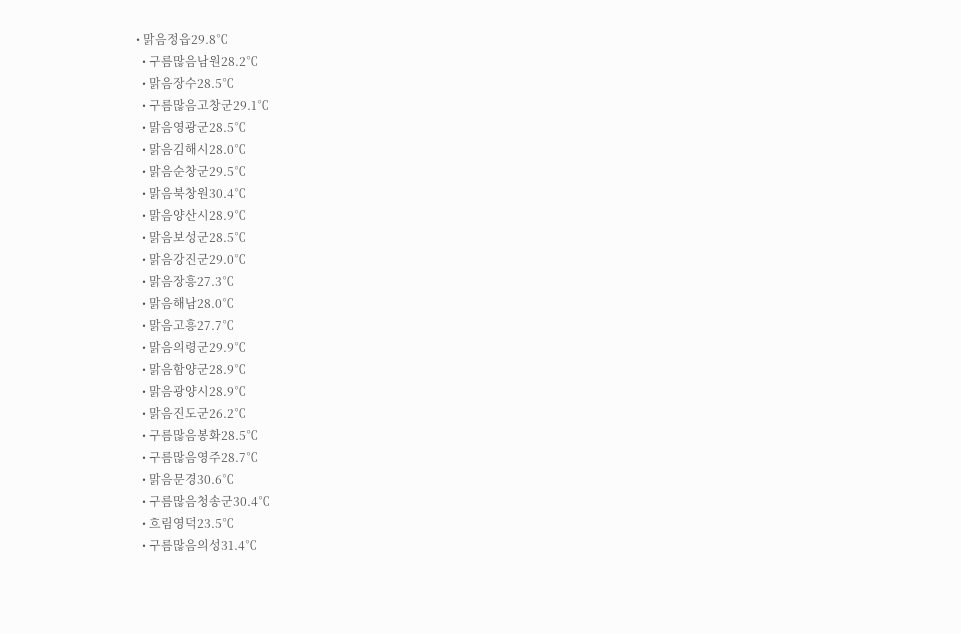• 맑음정읍29.8℃
  • 구름많음남원28.2℃
  • 맑음장수28.5℃
  • 구름많음고창군29.1℃
  • 맑음영광군28.5℃
  • 맑음김해시28.0℃
  • 맑음순창군29.5℃
  • 맑음북창원30.4℃
  • 맑음양산시28.9℃
  • 맑음보성군28.5℃
  • 맑음강진군29.0℃
  • 맑음장흥27.3℃
  • 맑음해남28.0℃
  • 맑음고흥27.7℃
  • 맑음의령군29.9℃
  • 맑음함양군28.9℃
  • 맑음광양시28.9℃
  • 맑음진도군26.2℃
  • 구름많음봉화28.5℃
  • 구름많음영주28.7℃
  • 맑음문경30.6℃
  • 구름많음청송군30.4℃
  • 흐림영덕23.5℃
  • 구름많음의성31.4℃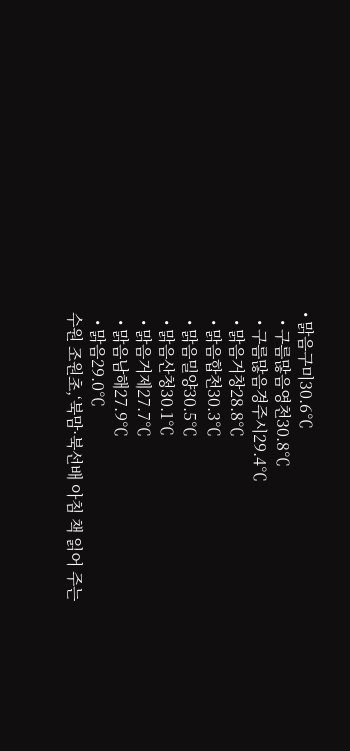• 맑음구미30.6℃
  • 구름많음영천30.8℃
  • 구름많음경주시29.4℃
  • 맑음거창28.8℃
  • 맑음합천30.3℃
  • 맑음밀양30.5℃
  • 맑음산청30.1℃
  • 맑음거제27.7℃
  • 맑음남해27.9℃
  • 맑음29.0℃
수원 조원초,‘북맘·북선배 아침 책 읽어 주는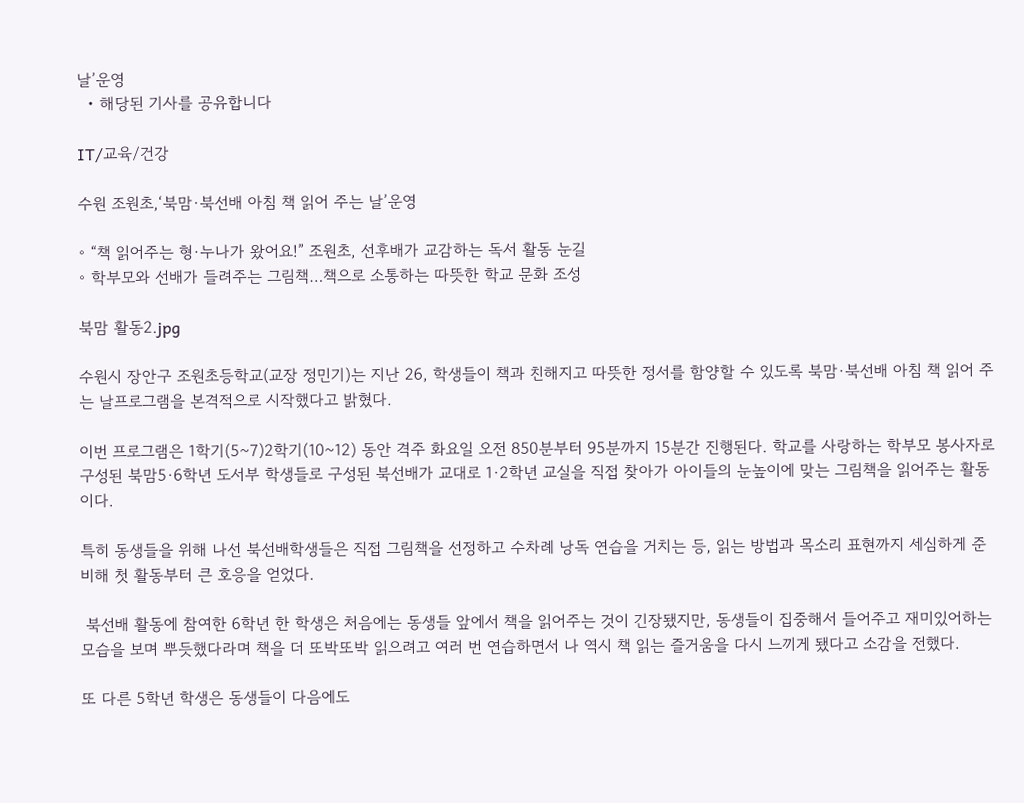날’운영
  • 해당된 기사를 공유합니다

IT/교육/건강

수원 조원초,‘북맘·북선배 아침 책 읽어 주는 날’운영

◦ “책 읽어주는 형·누나가 왔어요!” 조원초, 선후배가 교감하는 독서 활동 눈길
◦ 학부모와 선배가 들려주는 그림책…책으로 소통하는 따뜻한 학교 문화 조성

북맘 활동2.jpg

수원시 장안구 조원초등학교(교장 정민기)는 지난 26, 학생들이 책과 친해지고 따뜻한 정서를 함양할 수 있도록 북맘·북선배 아침 책 읽어 주는 날프로그램을 본격적으로 시작했다고 밝혔다.

이번 프로그램은 1학기(5~7)2학기(10~12) 동안 격주 화요일 오전 850분부터 95분까지 15분간 진행된다. 학교를 사랑하는 학부모 봉사자로 구성된 북맘5·6학년 도서부 학생들로 구성된 북선배가 교대로 1·2학년 교실을 직접 찾아가 아이들의 눈높이에 맞는 그림책을 읽어주는 활동이다.

특히 동생들을 위해 나선 북선배학생들은 직접 그림책을 선정하고 수차례 낭독 연습을 거치는 등, 읽는 방법과 목소리 표현까지 세심하게 준비해 첫 활동부터 큰 호응을 얻었다.

 북선배 활동에 참여한 6학년 한 학생은 처음에는 동생들 앞에서 책을 읽어주는 것이 긴장됐지만, 동생들이 집중해서 들어주고 재미있어하는 모습을 보며 뿌듯했다라며 책을 더 또박또박 읽으려고 여러 번 연습하면서 나 역시 책 읽는 즐거움을 다시 느끼게 됐다고 소감을 전했다.

또 다른 5학년 학생은 동생들이 다음에도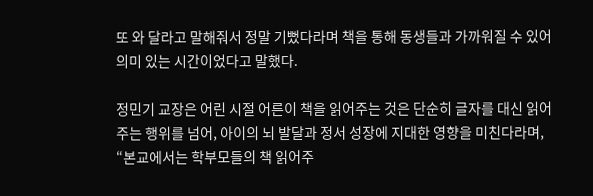또 와 달라고 말해줘서 정말 기뻤다라며 책을 통해 동생들과 가까워질 수 있어 의미 있는 시간이었다고 말했다.

정민기 교장은 어린 시절 어른이 책을 읽어주는 것은 단순히 글자를 대신 읽어주는 행위를 넘어, 아이의 뇌 발달과 정서 성장에 지대한 영향을 미친다라며, “본교에서는 학부모들의 책 읽어주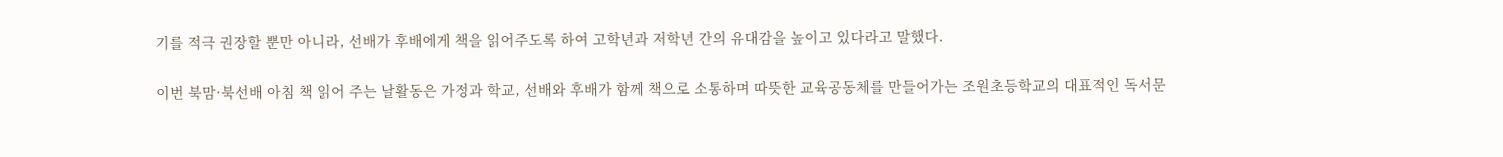기를 적극 권장할 뿐만 아니라, 선배가 후배에게 책을 읽어주도록 하여 고학년과 저학년 간의 유대감을 높이고 있다라고 말했다.

이번 북맘·북선배 아침 책 읽어 주는 날활동은 가정과 학교, 선배와 후배가 함께 책으로 소통하며 따뜻한 교육공동체를 만들어가는 조원초등학교의 대표적인 독서문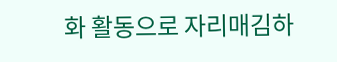화 활동으로 자리매김하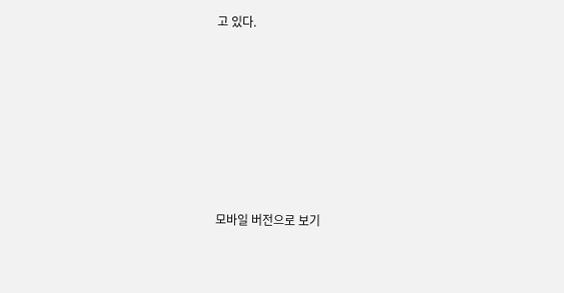고 있다.







모바일 버전으로 보기